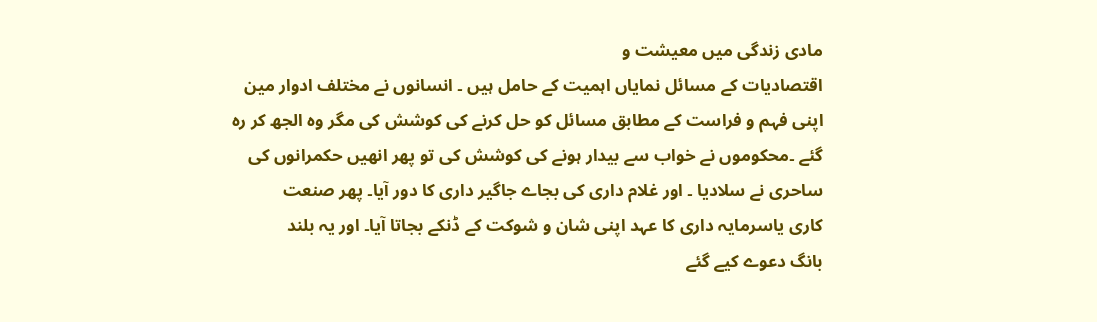مادی زندگی میں معیشت و
اقتصادیات کے مسائل نمایاں اہمیت کے حامل ہیں ۔ انسانوں نے مختلف ادوار مین
اپنی فہم و فراست کے مطابق مسائل کو حل کرنے کی کوشش کی مگر وہ الجھ کر رہ
گئے ۔محکوموں نے خواب سے بیدار ہونے کی کوشش کی تو پھر انھیں حکمرانوں کی
ساحری نے سلادیا ۔ اور غلام داری کی بجاے جاگیر داری کا دور آیا۔ پھر صنعت
کاری یاسرمایہ داری کا عہد اپنی شان و شوکت کے ڈنکے بجاتا آیا۔ اور یہ بلند
بانگ دعوے کیے گئے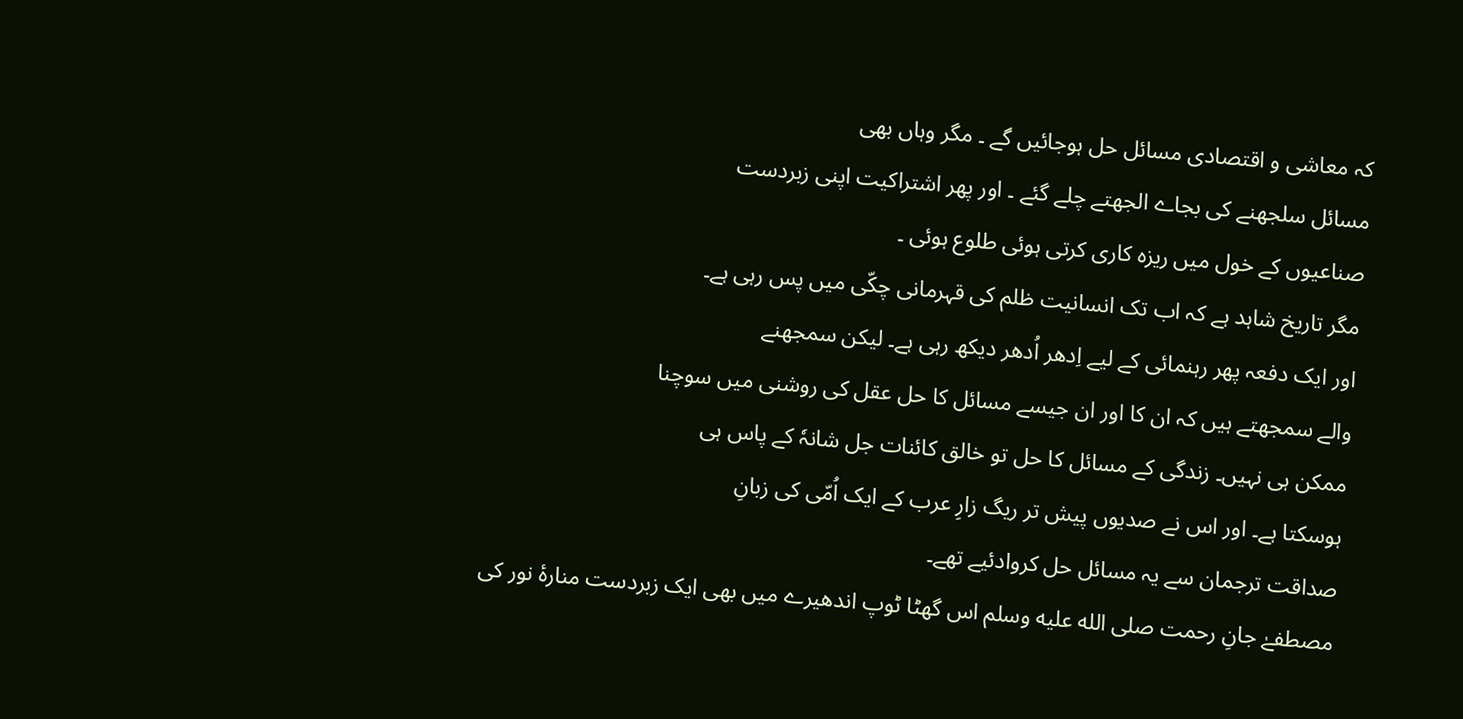کہ معاشی و اقتصادی مسائل حل ہوجائیں گے ۔ مگر وہاں بھی
مسائل سلجھنے کی بجاے الجھتے چلے گئے ۔ اور پھر اشتراکیت اپنی زبردست
صناعیوں کے خول میں ریزہ کاری کرتی ہوئی طلوع ہوئی ۔
مگر تاریخ شاہد ہے کہ اب تک انسانیت ظلم کی قہرمانی چکّی میں پس رہی ہے۔
اور ایک دفعہ پھر رہنمائی کے لیے اِدھر اُدھر دیکھ رہی ہے۔ لیکن سمجھنے
والے سمجھتے ہیں کہ ان کا اور ان جیسے مسائل کا حل عقل کی روشنی میں سوچنا
ممکن ہی نہیں۔ زندگی کے مسائل کا حل تو خالق کائنات جل شانہٗ کے پاس ہی
ہوسکتا ہے۔ اور اس نے صدیوں پیش تر ریگ زارِ عرب کے ایک اُمّی کی زبانِ
صداقت ترجمان سے یہ مسائل حل کروادئیے تھے۔
مصطفےٰ جانِ رحمت صلى الله عليه وسلم اس گھٹا ٹوپ اندھیرے میں بھی ایک زبردست منارۂ نور کی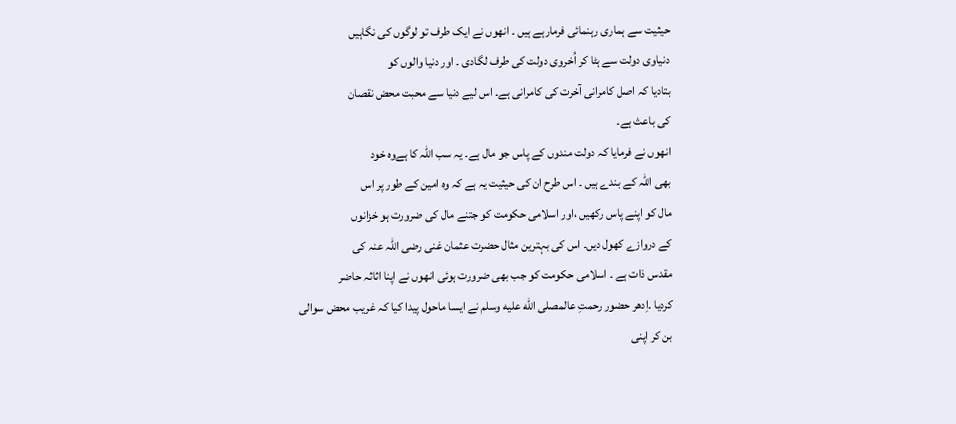حیثیت سے ہماری رہنمائی فرمارہے ہیں ۔ انھوں نے ایک طرف تو لوگوں کی نگاہیں
دنیاوی دولت سے ہٹا کر اُخروی دولت کی طرف لگادی ۔ اور دنیا والوں کو
بتادیا کہ اصل کامرانی آخرت کی کامرانی ہے۔ اس لیے دنیا سے محبت محض نقصان
کی باعث ہے۔
انھوں نے فرمایا کہ دولت مندوں کے پاس جو مال ہے۔ یہ سب اللہ کا ہےوہ خود
بھی اللہ کے بندے ہیں ۔ اس طرح ان کی حیثیت یہ ہے کہ وہ امین کے طور پر اس
مال کو اپنے پاس رکھیں ،اور اسلامی حکومت کو جتنے مال کی ضرورت ہو خزانوں
کے دروازے کھول دیں۔ اس کی بہترین مثال حضرت عثمان غنی رضی اللہ عنہ کی
مقدس ذات ہے ۔ اسلامی حکومت کو جب بھی ضرورت ہوئی انھوں نے اپنا اثاثہ حاضر
کردیا ۔اِدھر حضور رحمتِ عالمصلى الله عليه وسلم نے ایسا ماحول پیدا کیا کہ غریب محض سوالی
بن کر اپنی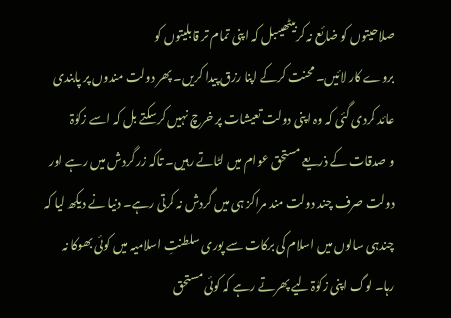صلاحیتوں کو ضائع نہ کربیٹھیںبل کہ اپنی تمام تر قابلیتوں کو
بروے کار لائیں۔ محنت کرکے اپنا رزق پیدا کریں۔ پھر دولت مندوں پر پابندی
عائد کردی گئی کہ وہ اپنی دولت تعیشات پر خرچ نہیں کرسکتے بل کہ اسے زکوٰۃ
و صدقات کے ذریعے مستحق عوام میں لٹاتے رہیں۔ تاکہ زر گردش میں رہے اور
دولت صرف چند دولت مند مراکز ہی میں گردش نہ کرتی رہے۔ دنیا نے دیکھ لیا کہ
چندہی سالوں میں اسلام کی برکات سے پوری سلطنتِ اسلامیہ میں کوئی بھوکا نہ
رہا۔ لوگ اپنی زکوٰۃ لیے پھرتے رہے کہ کوئی مستحق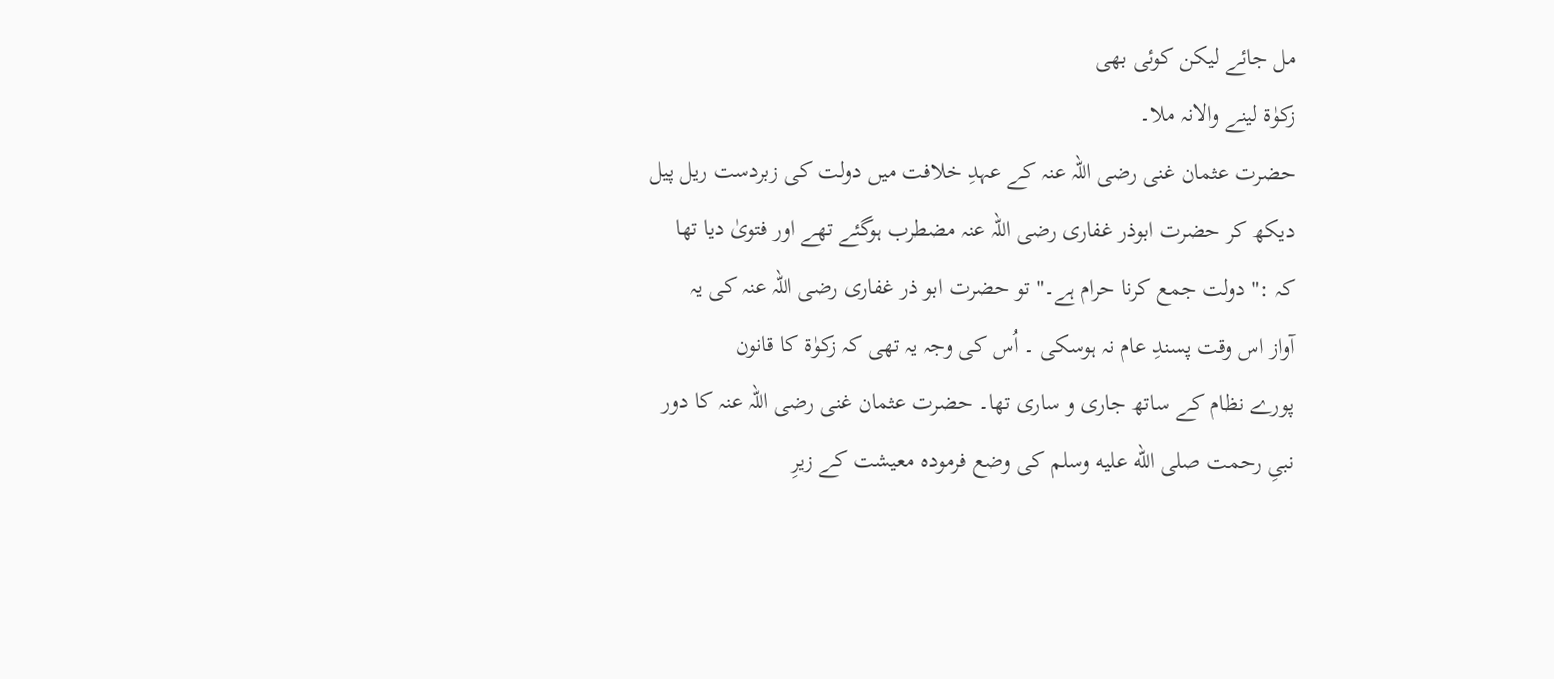مل جائے لیکن کوئی بھی
زکوٰۃ لینے والانہ ملا۔
حضرت عثمان غنی رضی اللہ عنہ کے عہدِ خلافت میں دولت کی زبردست ریل پیل
دیکھ کر حضرت ابوذر غفاری رضی اللہ عنہ مضطرب ہوگئے تھے اور فتویٰ دیا تھا
کہ :" دولت جمع کرنا حرام ہے۔" تو حضرت ابو ذر غفاری رضی اللہ عنہ کی یہ
آواز اس وقت پسندِ عام نہ ہوسکی ۔ اُس کی وجہ یہ تھی کہ زکوٰۃ کا قانون
پورے نظام کے ساتھ جاری و ساری تھا۔ حضرت عثمان غنی رضی اللہ عنہ کا دور
نبیِ رحمت صلى الله عليه وسلم کی وضع فرمودہ معیشت کے زیرِ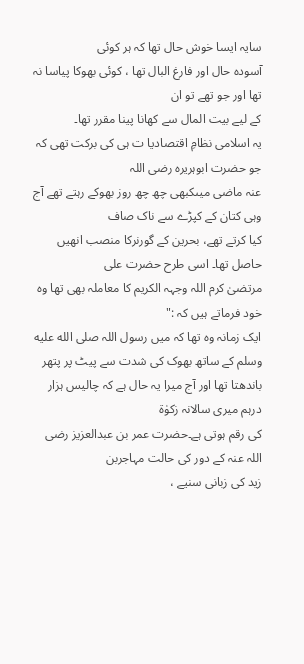سایہ ایسا خوش حال تھا کہ ہر کوئی
آسودہ حال اور فارغ البال تھا ، کوئی بھوکا پیاسا نہ تھا اور جو تھے تو ان
کے لیے بیت المال سے کھانا پینا مقرر تھا۔
یہ اسلامی نظامِ اقتصادیا ت ہی کی برکت تھی کہ جو حضرت ابوہریرہ رضی اللہ
عنہ ماضی میںکبھی چھ چھ روز بھوکے رہتے تھے آج وہی کتان کے کپڑے سے ناک صاف
کیا کرتے تھے، بحرین کے گورنرکا منصب انھیں حاصل تھا۔ اسی طرح حضرت علی
مرتضیٰ کرم اللہ وجہہ الکریم کا معاملہ بھی تھا وہ خود فرماتے ہیں کہ :"
ایک زمانہ وہ تھا کہ میں رسول اللہ صلى الله عليه وسلم کے ساتھ بھوک کی شدت سے پیٹ پر پتھر
باندھتا تھا اور آج میرا یہ حال ہے کہ چالیس ہزار درہم میری سالانہ زکوٰۃ
کی رقم ہوتی ہے۔حضرت عمر بن عبدالعزیز رضی اللہ عنہ کے دور کی حالت مہاجربن
زید کی زبانی سنیے ،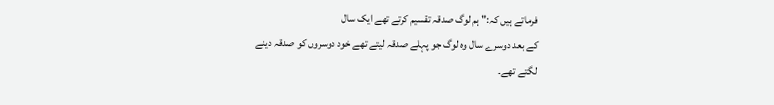فرماتے ہیں کہ:" ہم لوگ صدقہ تقسیم کرتے تھے ایک سال
کے بعد دوسرے سال وہ لوگ جو پہلے صدقہ لیتے تھے خود دوسروں کو صدقہ دینے
لگتے تھے۔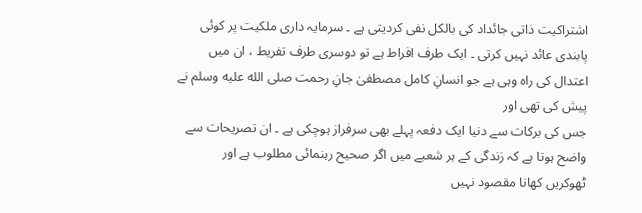اشتراکیت ذاتی جائداد کی بالکل نفی کردیتی ہے ۔ سرمایہ داری ملکیت پر کوئی
پابندی عائد نہیں کرتی ۔ ایک طرف افراط ہے تو دوسری طرف تفریط ، ان میں
اعتدال کی راہ وہی ہے جو انسانِ کامل مصطفیٰ جانِ رحمت صلى الله عليه وسلم نے پیش کی تھی اور
جس کی برکات سے دنیا ایک دفعہ پہلے بھی سرفراز ہوچکی ہے ۔ ان تصریحات سے
واضح ہوتا ہے کہ زندگی کے ہر شعبے میں اگر صحیح رہنمائی مطلوب ہے اور
ٹھوکریں کھانا مقصود نہیں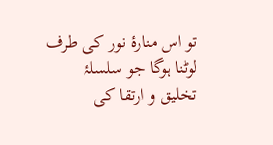تو اس منارۂ نور کی طرف لوٹنا ہوگا جو سلسلۂ
تخلیق و ارتقا کی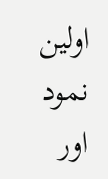اولین نمود اور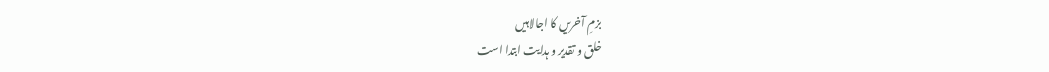بزمِ آخریں کا اجالاہیں
خلق و تقدیر و ہدایت ابتدا است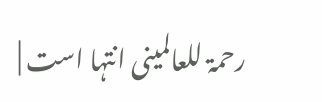رحمۃ للعالمینی انتہا است |